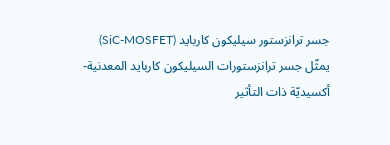جسر ترانزستور سيليكون كاربايد (SiC-MOSFET)
يمثّل جسر ترانزستورات السيليكون كاربايد المعدنية-أكسيديّة ذات التأثير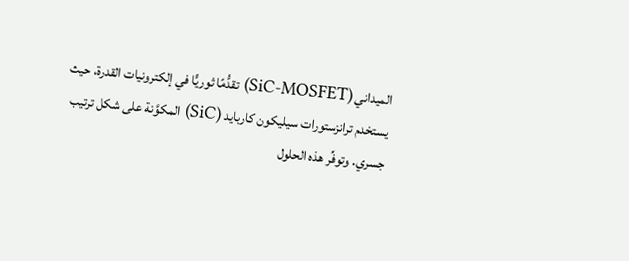الميداني (SiC-MOSFET) تقدُّمًا ثوريًّا في إلكترونيات القدرة، حيث يستخدم ترانزستورات سيليكون كاربايد (SiC) المكوَّنة على شكل ترتيب جسري. وتوفِّر هذه الحلول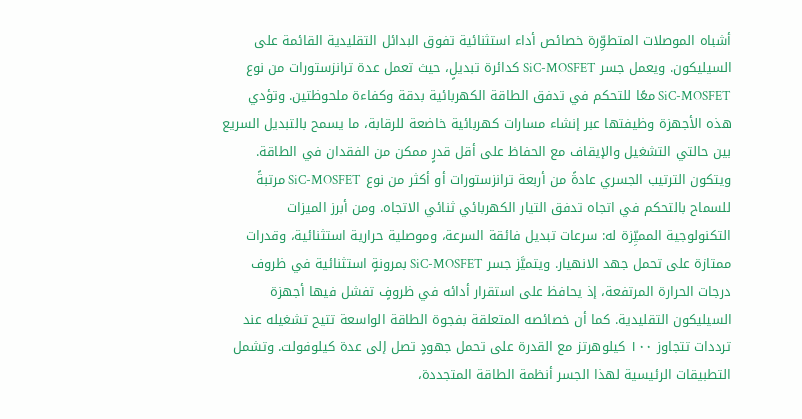أشباه الموصلات المتطوِّرة خصائص أداء استثنائية تفوق البدائل التقليدية القائمة على السيليكون. ويعمل جسر SiC-MOSFET كدائرة تبديلٍ، حيث تعمل عدة ترانزستورات من نوع SiC-MOSFET معًا للتحكم في تدفق الطاقة الكهربائية بدقة وكفاءة ملحوظتين. وتؤدي هذه الأجهزة وظيفتها عبر إنشاء مسارات كهربائية خاضعة للرقابة، ما يسمح بالتبديل السريع بين حالتي التشغيل والإيقاف مع الحفاظ على أقل قدرٍ ممكن من الفقدان في الطاقة. ويتكون الترتيب الجسري عادةً من أربعة ترانزستورات أو أكثر من نوع SiC-MOSFET مرتبةً للسماح بالتحكم في اتجاه تدفق التيار الكهربائي ثنائي الاتجاه. ومن أبرز الميزات التكنولوجية المميِّزة له: سرعات تبديل فائقة السرعة، وموصلية حرارية استثنائية، وقدرات ممتازة على تحمل جهد الانهيار. ويتميَّز جسر SiC-MOSFET بمرونةٍ استثنائية في ظروف درجات الحرارة المرتفعة، إذ يحافظ على استقرار أدائه في ظروفٍ تفشل فيها أجهزة السيليكون التقليدية. كما أن خصائصه المتعلقة بفجوة الطاقة الواسعة تتيح تشغيله عند ترددات تتجاوز ١٠٠ كيلوهرتز مع القدرة على تحمل جهودٍ تصل إلى عدة كيلوفولت. وتشمل التطبيقات الرئيسية لهذا الجسر أنظمة الطاقة المتجددة،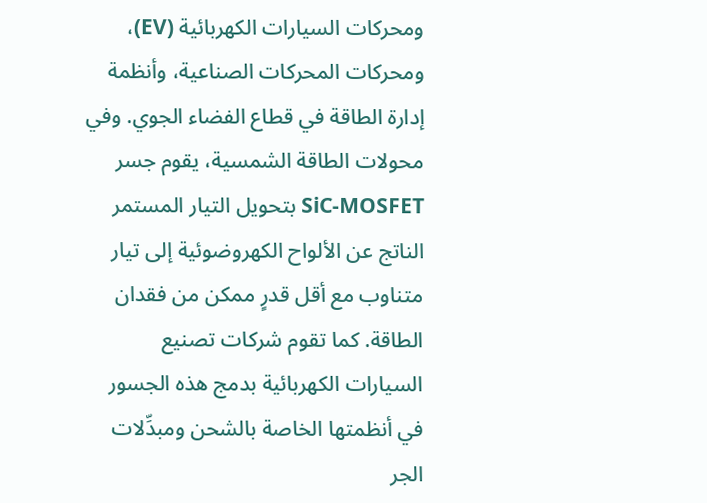ومحركات السيارات الكهربائية (EV)، ومحركات المحركات الصناعية، وأنظمة إدارة الطاقة في قطاع الفضاء الجوي. وفي محولات الطاقة الشمسية، يقوم جسر SiC-MOSFET بتحويل التيار المستمر الناتج عن الألواح الكهروضوئية إلى تيار متناوب مع أقل قدرٍ ممكن من فقدان الطاقة. كما تقوم شركات تصنيع السيارات الكهربائية بدمج هذه الجسور في أنظمتها الخاصة بالشحن ومبدِّلات الجر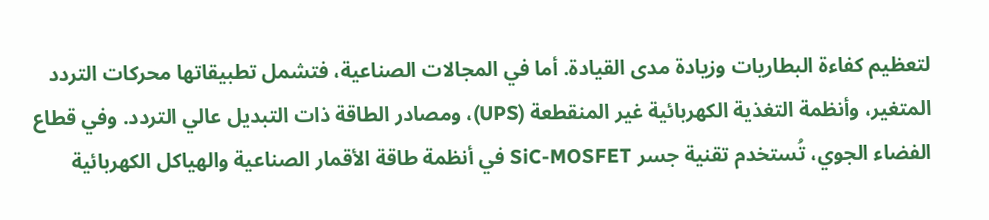لتعظيم كفاءة البطاريات وزيادة مدى القيادة. أما في المجالات الصناعية، فتشمل تطبيقاتها محركات التردد المتغير، وأنظمة التغذية الكهربائية غير المنقطعة (UPS)، ومصادر الطاقة ذات التبديل عالي التردد. وفي قطاع الفضاء الجوي، تُستخدم تقنية جسر SiC-MOSFET في أنظمة طاقة الأقمار الصناعية والهياكل الكهربائية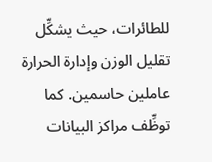للطائرات، حيث يشكِّل تقليل الوزن وإدارة الحرارة عاملين حاسمين. كما توظِّف مراكز البيانات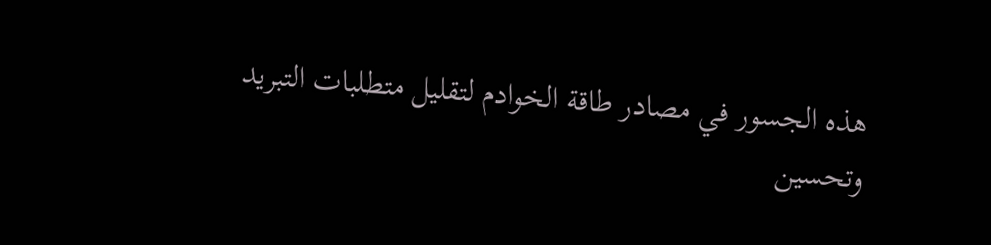هذه الجسور في مصادر طاقة الخوادم لتقليل متطلبات التبريد وتحسين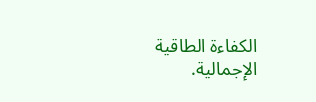الكفاءة الطاقية الإجمالية.